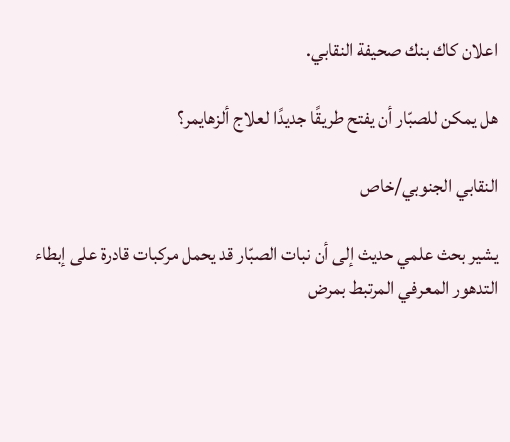اعلان كاك بنك صحيفة النقابي.

هل يمكن للصبّار أن يفتح طريقًا جديدًا لعلاج ألزهايمر؟

النقابي الجنوبي/خاص

يشير بحث علمي حديث إلى أن نبات الصبّار قد يحمل مركبات قادرة على إبطاء التدهور المعرفي المرتبط بمرض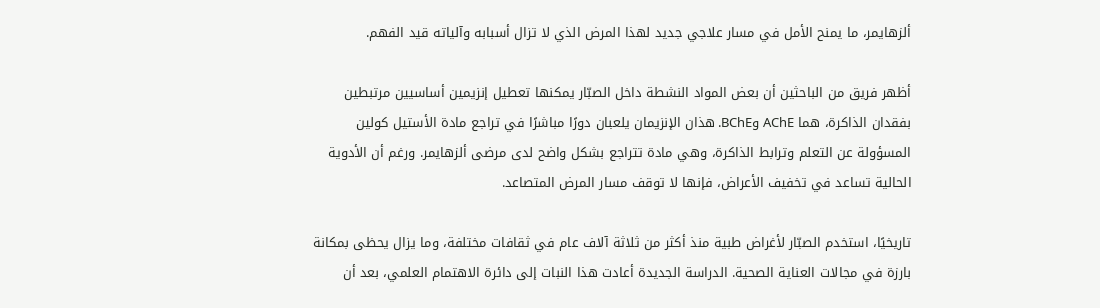ألزهايمر، ما يمنح الأمل في مسار علاجي جديد لهذا المرض الذي لا تزال أسبابه وآلياته قيد الفهم.

أظهر فريق من الباحثين أن بعض المواد النشطة داخل الصبّار يمكنها تعطيل إنزيمين أساسيين مرتبطين بفقدان الذاكرة، هما AChE وBChE. هذان الإنزيمان يلعبان دورًا مباشرًا في تراجع مادة الأستيل كولين المسؤولة عن التعلم وترابط الذاكرة، وهي مادة تتراجع بشكل واضح لدى مرضى ألزهايمر. ورغم أن الأدوية الحالية تساعد في تخفيف الأعراض، فإنها لا توقف مسار المرض المتصاعد.

تاريخيًا، استخدم الصبّار لأغراض طبية منذ أكثر من ثلاثة آلاف عام في ثقافات مختلفة، وما يزال يحظى بمكانة بارزة في مجالات العناية الصحية. الدراسة الجديدة أعادت هذا النبات إلى دائرة الاهتمام العلمي، بعد أن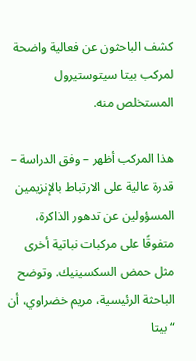كشف الباحثون عن فعالية واضحة لمركب بيتا سيتوستيرول المستخلص منه.

هذا المركب أظهر – وفق الدراسة – قدرة عالية على الارتباط بالإنزيمين المسؤولين عن تدهور الذاكرة، متفوقًا على مركبات نباتية أخرى مثل حمض السكسينيك. وتوضح الباحثة الرئيسية، مريم خضراوي، أن “بيتا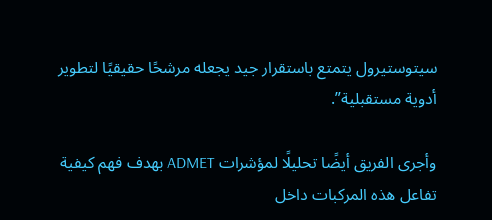سيتوستيرول يتمتع باستقرار جيد يجعله مرشحًا حقيقيًا لتطوير أدوية مستقبلية”.

وأجرى الفريق أيضًا تحليلًا لمؤشرات ADMET بهدف فهم كيفية تفاعل هذه المركبات داخل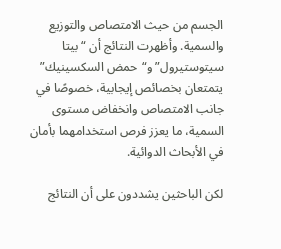الجسم من حيث الامتصاص والتوزيع والسمية. وأظهرت النتائج أن “بيتا سيتوستيرول” و“حمض السكسينيك” يتمتعان بخصائص إيجابية، خصوصًا في جانب الامتصاص وانخفاض مستوى السمية، ما يعزز فرص استخدامهما بأمان في الأبحاث الدوائية.

لكن الباحثين يشددون على أن النتائج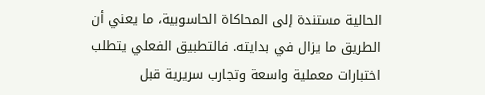الحالية مستندة إلى المحاكاة الحاسوبية، ما يعني أن الطريق ما يزال في بدايته. فالتطبيق الفعلي يتطلب اختبارات معملية واسعة وتجارب سريرية قبل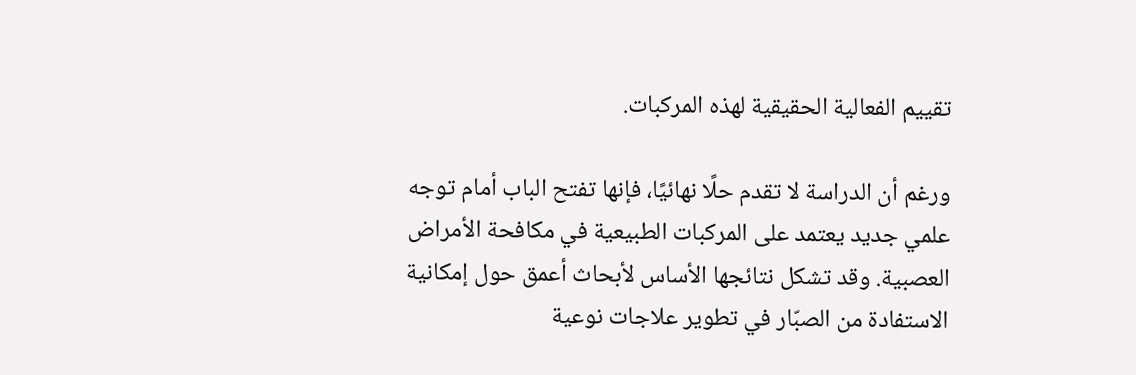تقييم الفعالية الحقيقية لهذه المركبات.

ورغم أن الدراسة لا تقدم حلًا نهائيًا، فإنها تفتح الباب أمام توجه علمي جديد يعتمد على المركبات الطبيعية في مكافحة الأمراض العصبية. وقد تشكل نتائجها الأساس لأبحاث أعمق حول إمكانية الاستفادة من الصبّار في تطوير علاجات نوعية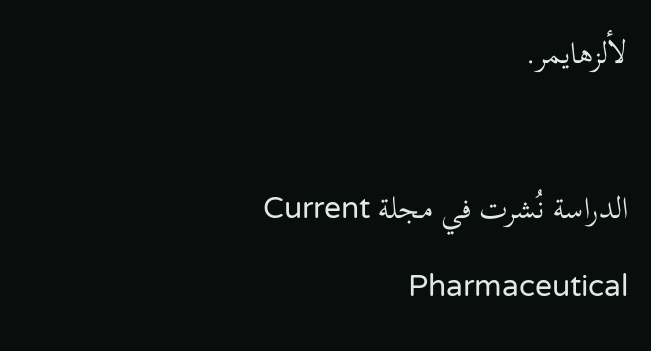لألزهايمر.

الدراسة نُشرت في مجلة Current Pharmaceutical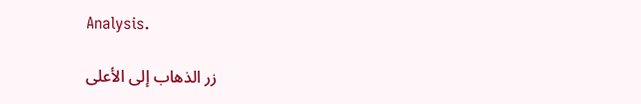Analysis.

زر الذهاب إلى الأعلى